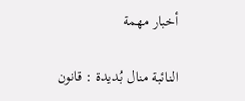أخبار مهمة

النائبة منال بُديدة : قانون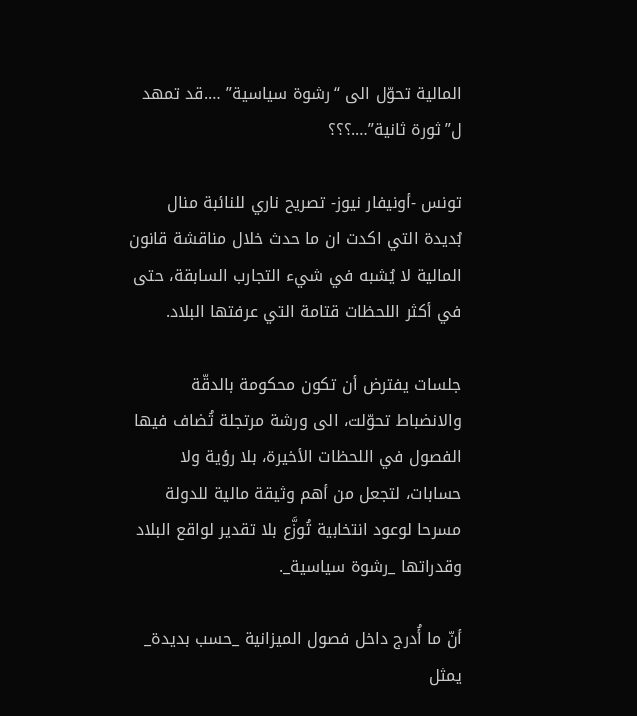المالية تحوّل الى “رشوة سياسية” ….قد تمهد ل”ثورة ثانية”….؟؟؟

تونس -أونيفار نيوز- تصريح ناري للنائبة منال بُديدة التي اكدت ان ما حدث خلال مناقشة قانون المالية لا يُشبه في شيء التجارب السابقة، حتى في أكثر اللحظات قتامة التي عرفتها البلاد.

جلسات يفترض أن تكون محكومة بالدقّة والانضباط تحوّلت، الى ورشة مرتجلة تُضاف فيها الفصول في اللحظات الأخيرة، بلا رؤية ولا حسابات، لتجعل من أهم وثيقة مالية للدولة مسرحا لوعود انتخابية تُوزَّع بلا تقدير لواقع البلاد وقدراتها _رشوة سياسية_.

أنّ ما أُدرج داخل فصول الميزانية _حسب بديدة_ يمثل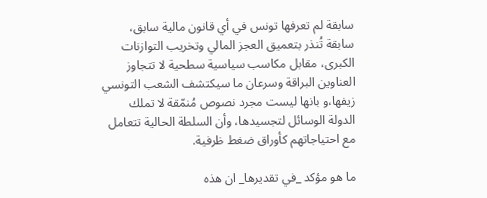سابقة لم تعرفها تونس في أي قانون مالية سابق، سابقة تُنذر بتعميق العجز المالي وتخريب التوازنات الكبرى، مقابل مكاسب سياسية سطحية لا تتجاوز العناوين البراقة وسرعان ما سيكتشف الشعب التونسي زيفها،و بانها ليست مجرد نصوص مُنمّقة لا تملك الدولة الوسائل لتجسيدها، وأن السلطة الحالية تتعامل مع احتياجاتهم كأوراق ضغط ظرفية.

ما هو مؤكد _في تقديرها_ ان هذه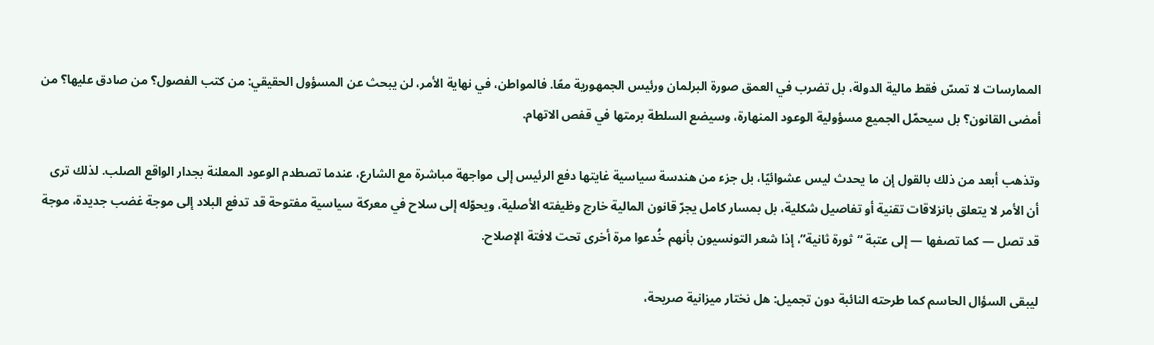الممارسات لا تمسّ فقط مالية الدولة، بل تضرب في العمق صورة البرلمان ورئيس الجمهورية معًا. فالمواطن، في نهاية الأمر، لن يبحث عن المسؤول الحقيقي: من كتب الفصول؟ من صادق عليها؟ من أمضى القانون؟ بل سيحمّل الجميع مسؤولية الوعود المنهارة، وسيضع السلطة برمتها في قفص الاتهام.

وتذهب أبعد من ذلك بالقول إن ما يحدث ليس عشوائيًا، بل جزء من هندسة سياسية غايتها دفع الرئيس إلى مواجهة مباشرة مع الشارع، عندما تصطدم الوعود المعلنة بجدار الواقع الصلب. لذلك ترى أن الأمر لا يتعلق بانزلاقات تقنية أو تفاصيل شكلية، بل بمسار كامل يجرّ قانون المالية خارج وظيفته الأصلية، ويحوّله إلى سلاح في معركة سياسية مفتوحة قد تدفع البلاد إلى موجة غضب جديدة، موجة قد تصل — كما تصفها — إلى عتبة “ثورة ثانية”، إذا شعر التونسيون بأنهم خُدعوا مرة أخرى تحت لافتة الإصلاح.

ليبقى السؤال الحاسم كما طرحته النائبة دون تجميل: هل نختار ميزانية صريحة،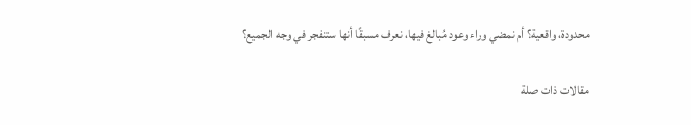محدودة، واقعية؟ أم نمضي وراء وعود مُبالغ فيها، نعرف مسبقًا أنها ستنفجر في وجه الجميع؟

مقالات ذات صلة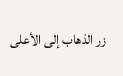زر الذهاب إلى الأعلى